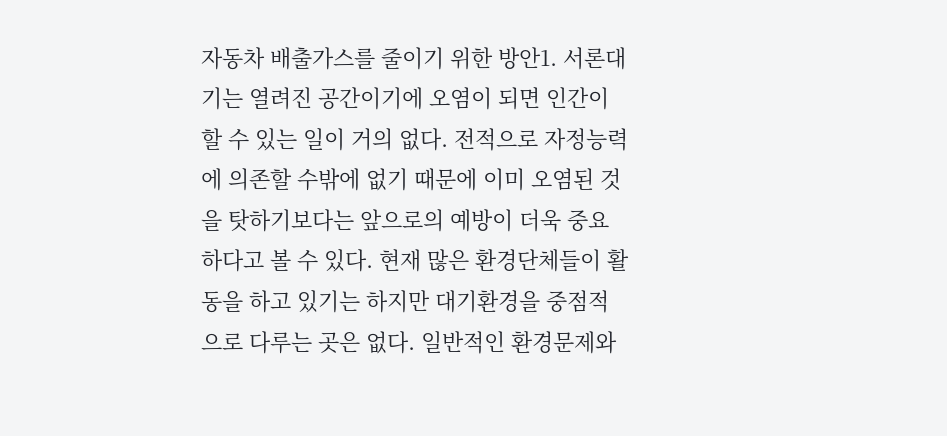자동차 배출가스를 줄이기 위한 방안1. 서론대기는 열려진 공간이기에 오염이 되면 인간이 할 수 있는 일이 거의 없다. 전적으로 자정능력에 의존할 수밖에 없기 때문에 이미 오염된 것을 탓하기보다는 앞으로의 예방이 더욱 중요하다고 볼 수 있다. 현재 많은 환경단체들이 활동을 하고 있기는 하지만 대기환경을 중점적으로 다루는 곳은 없다. 일반적인 환경문제와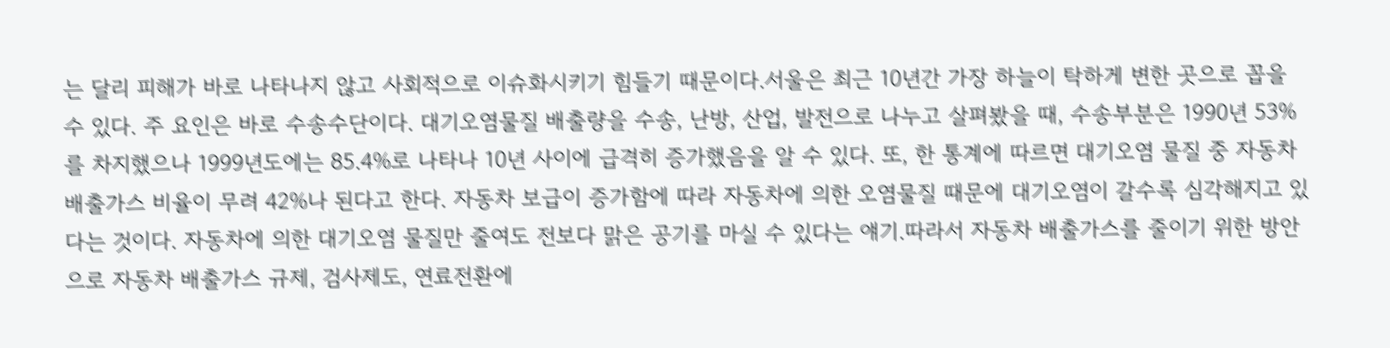는 달리 피해가 바로 나타나지 않고 사회적으로 이슈화시키기 힘들기 때문이다.서울은 최근 10년간 가장 하늘이 탁하게 변한 곳으로 꼽을 수 있다. 주 요인은 바로 수송수단이다. 대기오염물질 배출량을 수송, 난방, 산업, 발전으로 나누고 살펴봤을 때, 수송부분은 1990년 53%를 차지했으나 1999년도에는 85.4%로 나타나 10년 사이에 급격히 증가했음을 알 수 있다. 또, 한 통계에 따르면 대기오염 물질 중 자동차 배출가스 비율이 무려 42%나 된다고 한다. 자동차 보급이 증가함에 따라 자동차에 의한 오염물질 때문에 대기오염이 갈수록 심각해지고 있다는 것이다. 자동차에 의한 대기오염 물질만 줄여도 전보다 맑은 공기를 마실 수 있다는 얘기.따라서 자동차 배출가스를 줄이기 위한 방안으로 자동차 배출가스 규제, 검사제도, 연료전환에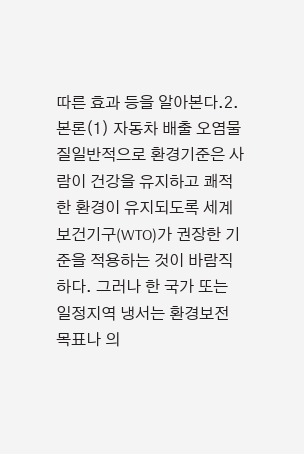따른 효과 등을 알아본다.2. 본론(1) 자동차 배출 오염물질일반적으로 환경기준은 사람이 건강을 유지하고 쾌적한 환경이 유지되도록 세계보건기구(WTO)가 권장한 기준을 적용하는 것이 바람직하다. 그러나 한 국가 또는 일정지역 냉서는 환경보전 목표나 의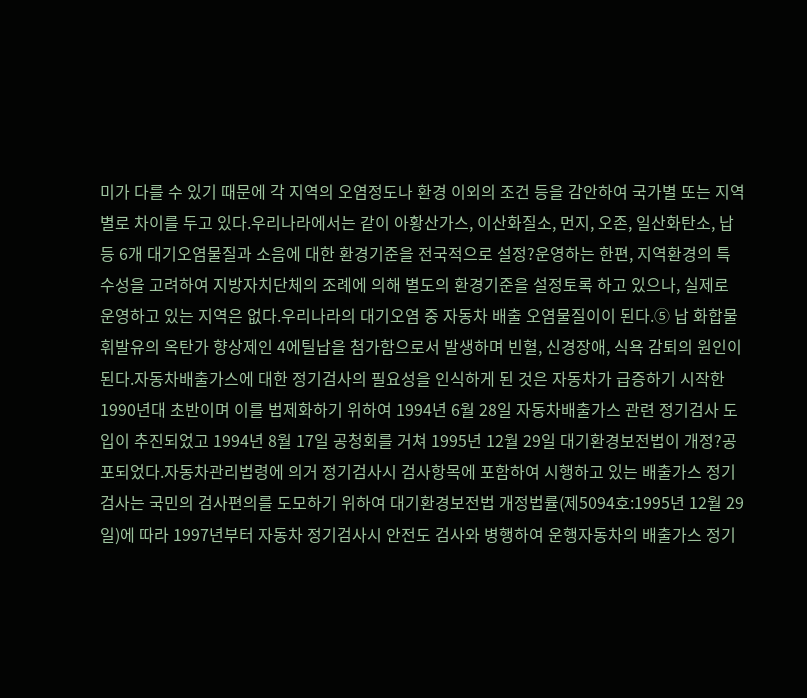미가 다를 수 있기 때문에 각 지역의 오염정도나 환경 이외의 조건 등을 감안하여 국가별 또는 지역별로 차이를 두고 있다.우리나라에서는 같이 아황산가스, 이산화질소, 먼지, 오존, 일산화탄소, 납 등 6개 대기오염물질과 소음에 대한 환경기준을 전국적으로 설정?운영하는 한편, 지역환경의 특수성을 고려하여 지방자치단체의 조례에 의해 별도의 환경기준을 설정토록 하고 있으나, 실제로 운영하고 있는 지역은 없다.우리나라의 대기오염 중 자동차 배출 오염물질이이 된다.⑤ 납 화합물휘발유의 옥탄가 향상제인 4에틸납을 첨가함으로서 발생하며 빈혈, 신경장애, 식욕 감퇴의 원인이 된다.자동차배출가스에 대한 정기검사의 필요성을 인식하게 된 것은 자동차가 급증하기 시작한 1990년대 초반이며 이를 법제화하기 위하여 1994년 6월 28일 자동차배출가스 관련 정기검사 도입이 추진되었고 1994년 8월 17일 공청회를 거쳐 1995년 12월 29일 대기환경보전법이 개정?공포되었다.자동차관리법령에 의거 정기검사시 검사항목에 포함하여 시행하고 있는 배출가스 정기검사는 국민의 검사편의를 도모하기 위하여 대기환경보전법 개정법률(제5094호:1995년 12월 29일)에 따라 1997년부터 자동차 정기검사시 안전도 검사와 병행하여 운행자동차의 배출가스 정기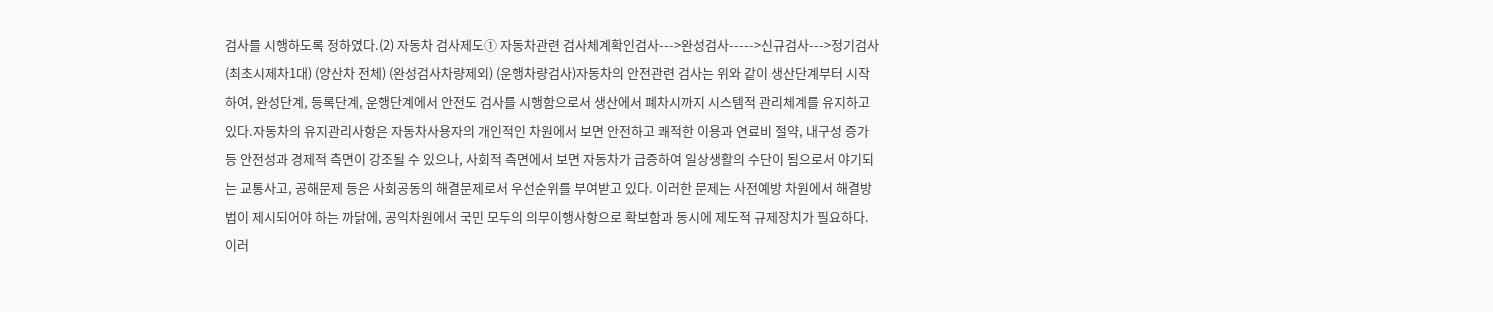검사를 시행하도록 정하였다.(2) 자동차 검사제도① 자동차관련 검사체계확인검사--->완성검사----->신규검사--->정기검사(최초시제차1대) (양산차 전체) (완성검사차량제외) (운행차량검사)자동차의 안전관련 검사는 위와 같이 생산단계부터 시작하여, 완성단계, 등록단계, 운행단계에서 안전도 검사를 시행함으로서 생산에서 폐차시까지 시스템적 관리체계를 유지하고 있다.자동차의 유지관리사항은 자동차사용자의 개인적인 차원에서 보면 안전하고 쾌적한 이용과 연료비 절약, 내구성 증가 등 안전성과 경제적 측면이 강조될 수 있으나, 사회적 측면에서 보면 자동차가 급증하여 일상생활의 수단이 됨으로서 야기되는 교통사고, 공해문제 등은 사회공동의 해결문제로서 우선순위를 부여받고 있다. 이러한 문제는 사전예방 차원에서 해결방법이 제시되어야 하는 까닭에, 공익차원에서 국민 모두의 의무이행사항으로 확보함과 동시에 제도적 규제장치가 필요하다. 이러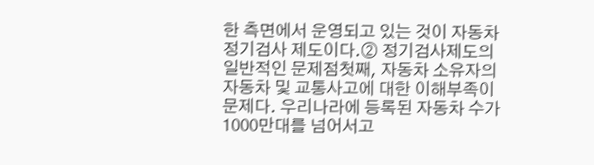한 측면에서 운영되고 있는 것이 자동차 정기검사 제도이다.② 정기검사제도의 일반적인 문제점첫째, 자동차 소유자의 자동차 및 교통사고에 대한 이해부족이 문제다. 우리나라에 등록된 자동차 수가 1000만대를 넘어서고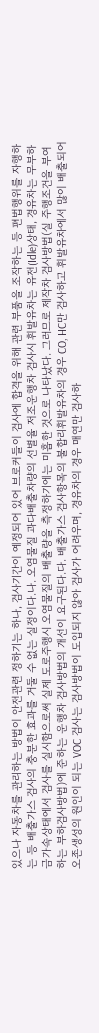있으나 자동차를 관리하는 방법이 안전관련 정하기는 하나, 검사기간이 예정되어 있어 브로커들이 검사에 합격을 위해 관련 부품을 조작하는 등 편법행위를 자행하는 등 배출가스 검사의 충분한 효과를 거둘 수 없는 실정이다.나. 오염물질 과다배출차량의 선별율 저조운행차 검사시 휘발유차는 유전(Idle)상태, 경유차는 무부하금가속상태에서 검사를 실시함으로써 실제 도로주행시 오염물질의 배출량을 측정하기에는 미흡한 것으로 나타났다. 그러므로 제작차 검사방법(실 주행조건을 부여하는 부하검사방법)에 준하는 운행차 검사방법의 개선이 요구된다.다. 배출가스 검사항목의 불합리휘발유차의 경우 CO, HC만 검사하고 휘발유차에서 많이 배출되어 오존생성의 원인이 되는 VOC 검사는 검사방법이 도입되지 않아 검사가 어려우며, 경유차의 경우 매연만 검사하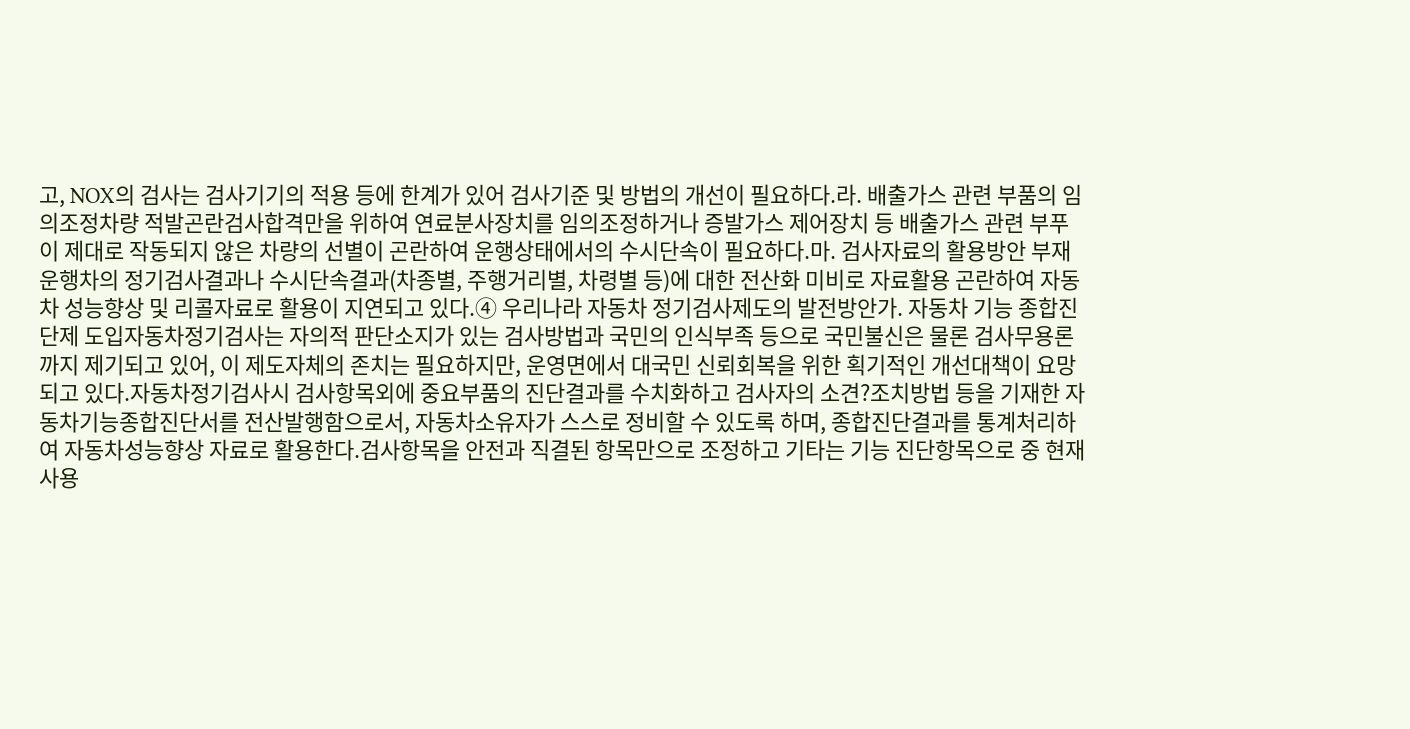고, NOX의 검사는 검사기기의 적용 등에 한계가 있어 검사기준 및 방법의 개선이 필요하다.라. 배출가스 관련 부품의 임의조정차량 적발곤란검사합격만을 위하여 연료분사장치를 임의조정하거나 증발가스 제어장치 등 배출가스 관련 부푸이 제대로 작동되지 않은 차량의 선별이 곤란하여 운행상태에서의 수시단속이 필요하다.마. 검사자료의 활용방안 부재운행차의 정기검사결과나 수시단속결과(차종별, 주행거리별, 차령별 등)에 대한 전산화 미비로 자료활용 곤란하여 자동차 성능향상 및 리콜자료로 활용이 지연되고 있다.④ 우리나라 자동차 정기검사제도의 발전방안가. 자동차 기능 종합진단제 도입자동차정기검사는 자의적 판단소지가 있는 검사방법과 국민의 인식부족 등으로 국민불신은 물론 검사무용론까지 제기되고 있어, 이 제도자체의 존치는 필요하지만, 운영면에서 대국민 신뢰회복을 위한 획기적인 개선대책이 요망되고 있다.자동차정기검사시 검사항목외에 중요부품의 진단결과를 수치화하고 검사자의 소견?조치방법 등을 기재한 자동차기능종합진단서를 전산발행함으로서, 자동차소유자가 스스로 정비할 수 있도록 하며, 종합진단결과를 통계처리하여 자동차성능향상 자료로 활용한다.검사항목을 안전과 직결된 항목만으로 조정하고 기타는 기능 진단항목으로 중 현재 사용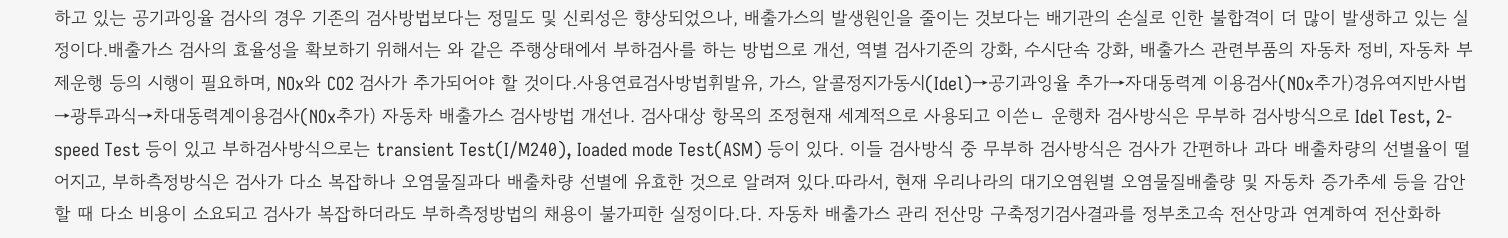하고 있는 공기과잉율 검사의 경우 기존의 검사방법보다는 정밀도 및 신뢰성은 향상되었으나, 배출가스의 발생원인을 줄이는 것보다는 배기관의 손실로 인한 불합격이 더 많이 발생하고 있는 실정이다.배출가스 검사의 효율성을 확보하기 위해서는 와 같은 주행상태에서 부하검사를 하는 방법으로 개선, 역별 검사기준의 강화, 수시단속 강화, 배출가스 관련부품의 자동차 정비, 자동차 부제운행 등의 시행이 필요하며, NOx와 CO2 검사가 추가되어야 할 것이다.사용연료검사방법휘발유, 가스, 알콜정지가동시(Idel)→공기과잉율 추가→자대동력계 이용검사(NOx추가)경유여지반사법→광투과식→차대동력계이용검사(NOx추가) 자동차 배출가스 검사방법 개선나. 검사대상 항목의 조정현재 세계적으로 사용되고 이쓴ㄴ 운행차 검사방식은 무부하 검사방식으로 Idel Test, 2-speed Test 등이 있고 부하검사방식으로는 transient Test(I/M240), Ioaded mode Test(ASM) 등이 있다. 이들 검사방식 중 무부하 검사방식은 검사가 간편하나 과다 배출차량의 선별율이 떨어지고, 부하측정방식은 검사가 다소 복잡하나 오염물질과다 배출차량 선별에 유효한 것으로 알려져 있다.따라서, 현재 우리나라의 대기오염원별 오염물질배출량 및 자동차 증가추세 등을 감안할 때 다소 비용이 소요되고 검사가 복잡하더라도 부하측정방법의 채용이 불가피한 실정이다.다. 자동차 배출가스 관리 전산망 구축정기검사결과를 정부초고속 전산망과 연계하여 전산화하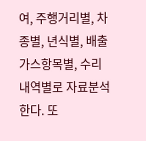여, 주행거리별, 차종별, 년식별, 배출가스항목별, 수리내역별로 자료분석한다. 또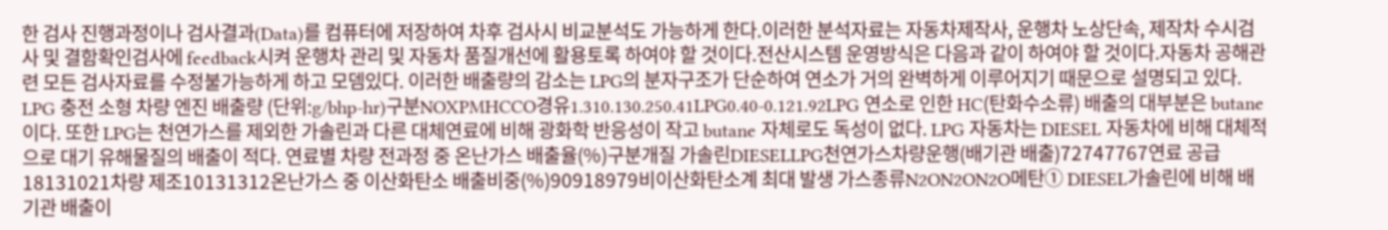한 검사 진행과정이나 검사결과(Data)를 컴퓨터에 저장하여 차후 검사시 비교분석도 가능하게 한다.이러한 분석자료는 자동차제작사, 운행차 노상단속, 제작차 수시검사 및 결함확인검사에 feedback시켜 운행차 관리 및 자동차 품질개선에 활용토록 하여야 할 것이다.전산시스템 운영방식은 다음과 같이 하여야 할 것이다.자동차 공해관련 모든 검사자료를 수정불가능하게 하고 모뎀있다. 이러한 배출량의 감소는 LPG의 분자구조가 단순하여 연소가 거의 완벽하게 이루어지기 때문으로 설명되고 있다. LPG 충전 소형 차량 엔진 배출량 (단위:g/bhp-hr)구분NOXPMHCCO경유1.310.130.250.41LPG0.40-0.121.92LPG 연소로 인한 HC(탄화수소류) 배출의 대부분은 butane이다. 또한 LPG는 천연가스를 제외한 가솔린과 다른 대체연료에 비해 광화학 반응성이 작고 butane 자체로도 독성이 없다. LPG 자동차는 DIESEL 자동차에 비해 대체적으로 대기 유해물질의 배출이 적다. 연료별 차량 전과정 중 온난가스 배출율(%)구분개질 가솔린DIESELLPG천연가스차량운행(배기관 배출)72747767연료 공급18131021차량 제조10131312온난가스 중 이산화탄소 배출비중(%)90918979비이산화탄소계 최대 발생 가스종류N2ON2ON2O메탄① DIESEL가솔린에 비해 배기관 배출이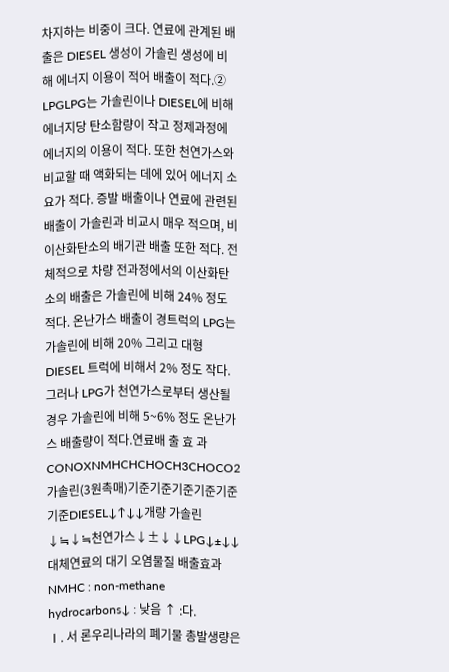차지하는 비중이 크다. 연료에 관계된 배출은 DIESEL 생성이 가솔린 생성에 비해 에너지 이용이 적어 배출이 적다.② LPGLPG는 가솔린이나 DIESEL에 비해 에너지당 탄소함량이 작고 정제과정에 에너지의 이용이 적다. 또한 천연가스와 비교할 때 액화되는 데에 있어 에너지 소요가 적다. 증발 배출이나 연료에 관련된 배출이 가솔린과 비교시 매우 적으며, 비이산화탄소의 배기관 배출 또한 적다. 전체적으로 차량 전과정에서의 이산화탄소의 배출은 가솔린에 비해 24% 정도 적다. 온난가스 배출이 경트럭의 LPG는 가솔린에 비해 20% 그리고 대형 DIESEL 트럭에 비해서 2% 정도 작다. 그러나 LPG가 천연가스로부터 생산될 경우 가솔린에 비해 5~6% 정도 온난가스 배출량이 적다.연료배 출 효 과CONOXNMHCHCHOCH3CHOCO2가솔린(3원촉매)기준기준기준기준기준기준DIESEL↓↑↓↓개량 가솔린↓≒↓≒천연가스↓±↓↓LPG↓±↓↓ 대체연료의 대기 오염물질 배출효과NMHC : non-methane hydrocarbons↓ : 낮음 ↑ :다.
Ⅰ. 서 론우리나라의 폐기물 총발생량은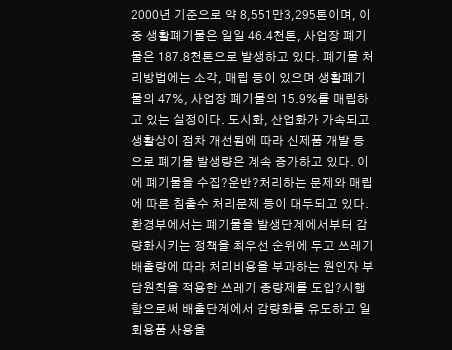2000년 기준으로 약 8,551만3,295톤이며, 이중 생활폐기물은 일일 46.4천톤, 사업장 폐기물은 187.8천톤으로 발생하고 있다. 폐기물 처리방법에는 소각, 매립 등이 있으며 생활폐기물의 47%, 사업장 폐기물의 15.9%를 매립하고 있는 실정이다. 도시화, 산업화가 가속되고 생활상이 점차 개선됨에 따라 신제품 개발 등으로 폐기물 발생량은 계속 증가하고 있다. 이에 폐기물을 수집?운반?처리하는 문제와 매립에 따른 침출수 처리문제 등이 대두되고 있다.환경부에서는 폐기물을 발생단계에서부터 감량화시키는 정책을 최우선 순위에 두고 쓰레기 배출량에 따라 처리비용을 부과하는 원인자 부담원칙을 적용한 쓰레기 종량제를 도입?시행함으로써 배출단계에서 감량화를 유도하고 일회용품 사용을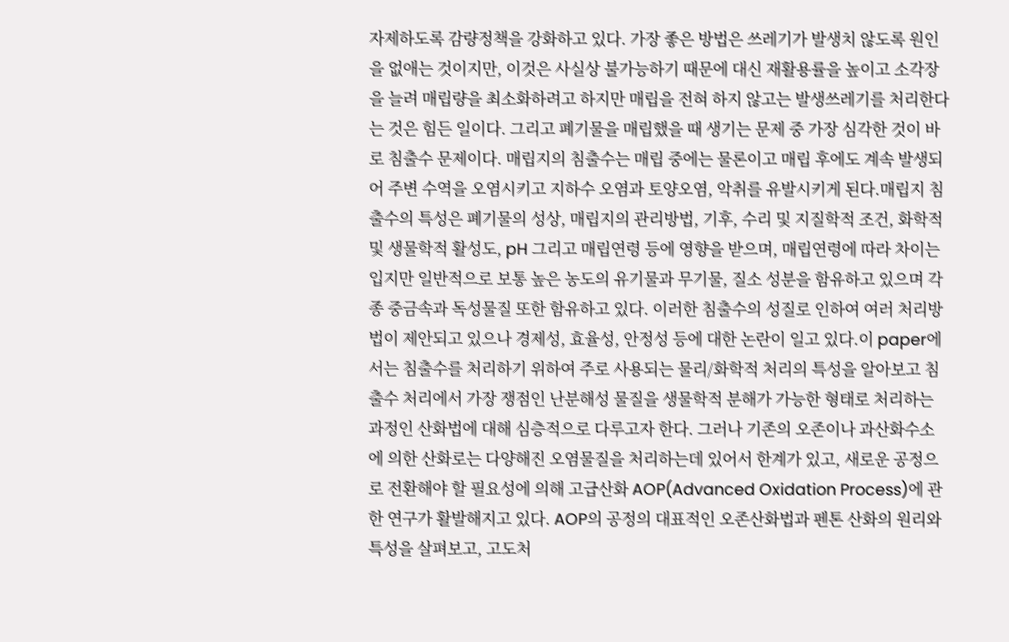자제하도록 감량정책을 강화하고 있다. 가장 좋은 방법은 쓰레기가 발생치 않도록 원인을 없애는 것이지만, 이것은 사실상 불가능하기 때문에 대신 재활용률을 높이고 소각장을 늘려 매립량을 최소화하려고 하지만 매립을 전혀 하지 않고는 발생쓰레기를 처리한다는 것은 힘든 일이다. 그리고 폐기물을 매립했을 때 생기는 문제 중 가장 심각한 것이 바로 침출수 문제이다. 매립지의 침출수는 매립 중에는 물론이고 매립 후에도 계속 발생되어 주변 수역을 오염시키고 지하수 오염과 토양오염, 악취를 유발시키게 된다.매립지 침출수의 특성은 폐기물의 성상, 매립지의 관리방법, 기후, 수리 및 지질학적 조건, 화학적 및 생물학적 활성도, pH 그리고 매립연령 등에 영향을 받으며, 매립연령에 따라 차이는 입지만 일반적으로 보통 높은 농도의 유기물과 무기물, 질소 성분을 함유하고 있으며 각종 중금속과 독성물질 또한 함유하고 있다. 이러한 침출수의 성질로 인하여 여러 처리방법이 제안되고 있으나 경제성, 효율성, 안정성 등에 대한 논란이 일고 있다.이 paper에서는 침출수를 처리하기 위하여 주로 사용되는 물리/화학적 처리의 특성을 알아보고 침출수 처리에서 가장 쟁점인 난분해성 물질을 생물학적 분해가 가능한 형태로 처리하는 과정인 산화법에 대해 심층적으로 다루고자 한다. 그러나 기존의 오존이나 과산화수소에 의한 산화로는 다양해진 오염물질을 처리하는데 있어서 한계가 있고, 새로운 공정으로 전환해야 할 필요성에 의해 고급산화 AOP(Advanced Oxidation Process)에 관한 연구가 활발해지고 있다. AOP의 공정의 대표적인 오존산화법과 펜톤 산화의 원리와 특성을 살펴보고, 고도처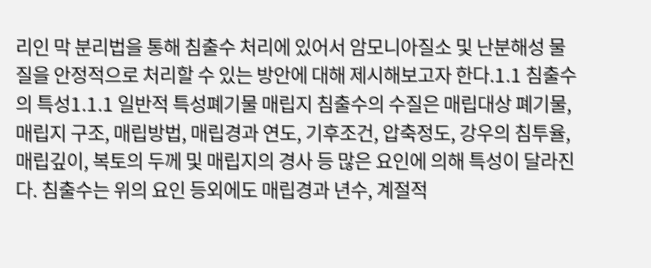리인 막 분리법을 통해 침출수 처리에 있어서 암모니아질소 및 난분해성 물질을 안정적으로 처리할 수 있는 방안에 대해 제시해보고자 한다.1.1 침출수의 특성1.1.1 일반적 특성폐기물 매립지 침출수의 수질은 매립대상 폐기물, 매립지 구조, 매립방법, 매립경과 연도, 기후조건, 압축정도, 강우의 침투율, 매립깊이, 복토의 두께 및 매립지의 경사 등 많은 요인에 의해 특성이 달라진다. 침출수는 위의 요인 등외에도 매립경과 년수, 계절적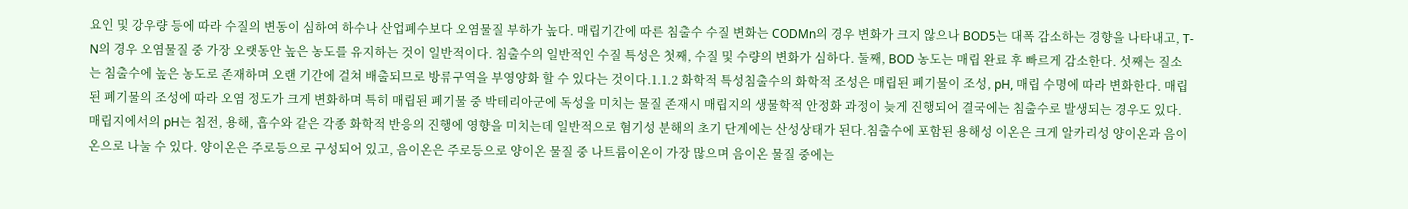요인 및 강우량 등에 따라 수질의 변동이 심하여 하수나 산업폐수보다 오염물질 부하가 높다. 매립기간에 따른 침출수 수질 변화는 CODMn의 경우 변화가 크지 않으나 BOD5는 대폭 감소하는 경향을 나타내고, T-N의 경우 오염물질 중 가장 오랫동안 높은 농도를 유지하는 것이 일반적이다. 침출수의 일반적인 수질 특성은 첫째, 수질 및 수량의 변화가 심하다. 둘째, BOD 농도는 매립 완료 후 빠르게 감소한다. 섯째는 질소는 침출수에 높은 농도로 존재하며 오랜 기간에 걸쳐 배출되므로 방류구역을 부영양화 할 수 있다는 것이다.1.1.2 화학적 특성침출수의 화학적 조성은 매립된 폐기물이 조성, pH, 매립 수명에 따라 변화한다. 매립된 폐기물의 조성에 따라 오염 정도가 크게 변화하며 특히 매립된 폐기물 중 박테리아군에 독성을 미치는 물질 존재시 매립지의 생물학적 안정화 과정이 늦게 진행되어 결국에는 침출수로 발생되는 경우도 있다.매립지에서의 pH는 침전, 용해, 흡수와 같은 각종 화학적 반응의 진행에 영향을 미치는데 일반적으로 혐기성 분해의 초기 단계에는 산성상태가 된다.침출수에 포함된 용해성 이온은 크게 알카리성 양이온과 음이온으로 나눌 수 있다. 양이온은 주로등으로 구성되어 있고, 음이온은 주로등으로 양이온 물질 중 나트륨이온이 가장 많으며 음이온 물질 중에는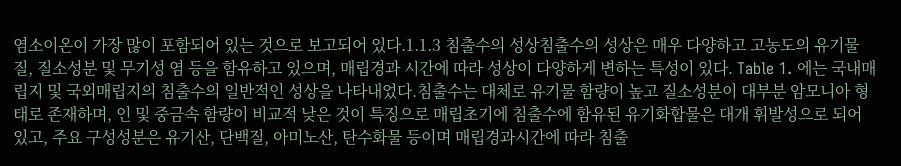염소이온이 가장 많이 포함되어 있는 것으로 보고되어 있다.1.1.3 침출수의 성상침출수의 성상은 매우 다양하고 고농도의 유기물질, 질소성분 및 무기성 염 등을 함유하고 있으며, 매립경과 시간에 따라 성상이 다양하게 변하는 특성이 있다. Table 1. 에는 국내매립지 및 국외매립지의 침출수의 일반적인 성상을 나타내었다.침출수는 대체로 유기물 함량이 높고 질소성분이 대부분 암모니아 형태로 존재하며, 인 및 중금속 함량이 비교적 낮은 것이 특징으로 매립초기에 침출수에 함유된 유기화합물은 대개 휘발성으로 되어 있고, 주요 구성성분은 유기산, 단백질, 아미노산, 탄수화물 등이며 매립경과시간에 따라 침출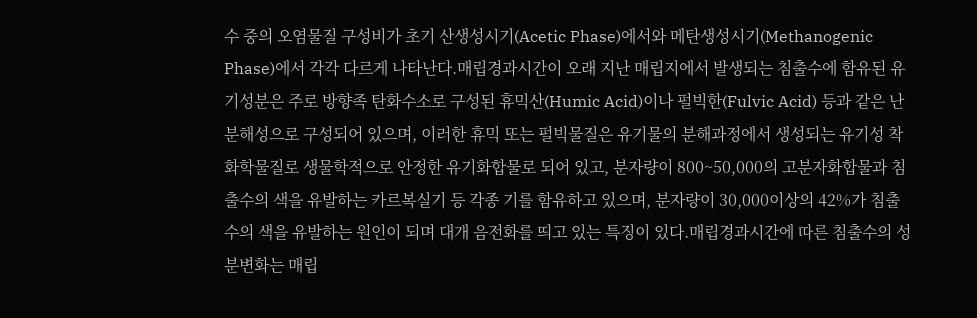수 중의 오염물질 구성비가 초기 산생성시기(Acetic Phase)에서와 메탄생성시기(Methanogenic Phase)에서 각각 다르게 나타난다.매립경과시간이 오래 지난 매립지에서 발생되는 침출수에 함유된 유기성분은 주로 방향족 탄화수소로 구성된 휴믹산(Humic Acid)이나 펄빅한(Fulvic Acid) 등과 같은 난분해성으로 구성되어 있으며, 이러한 휴믹 또는 펄빅물질은 유기물의 분해과정에서 생성되는 유기성 착화학물질로 생물학적으로 안정한 유기화합물로 되어 있고, 분자량이 800~50,000의 고분자화합물과 침출수의 색을 유발하는 카르복실기 등 각종 기를 함유하고 있으며, 분자량이 30,000이상의 42%가 침출수의 색을 유발하는 원인이 되며 대개 음전화를 띄고 있는 특징이 있다.매립경과시간에 따른 침출수의 성분변화는 매립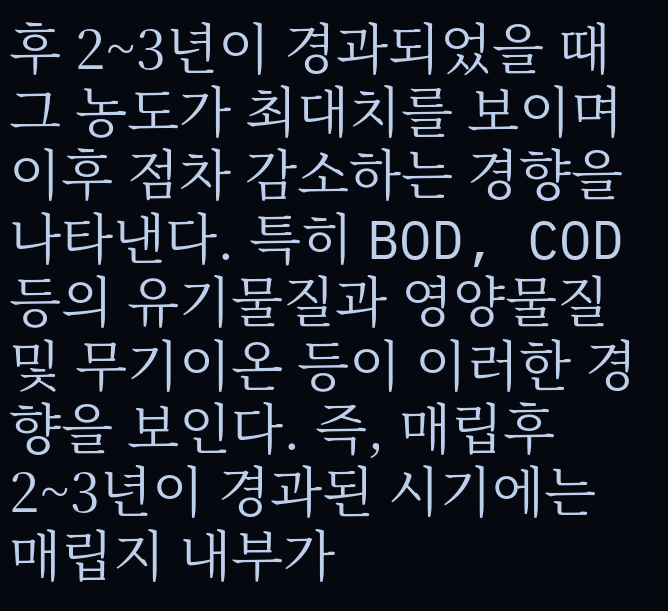후 2~3년이 경과되었을 때 그 농도가 최대치를 보이며 이후 점차 감소하는 경향을 나타낸다. 특히 BOD, COD 등의 유기물질과 영양물질 및 무기이온 등이 이러한 경향을 보인다. 즉, 매립후 2~3년이 경과된 시기에는 매립지 내부가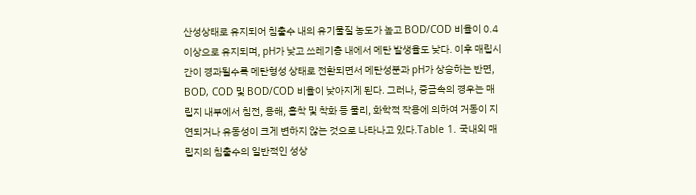산성상태로 유지되어 침출수 내의 유기물질 농도가 높고 BOD/COD 비율이 0.4 이상으로 유지되며, pH가 낮고 쓰레기층 내에서 메탄 발생율도 낮다. 이후 매립시간이 경과될수록 메탄형성 상태로 전환되면서 메탄성분과 pH가 상승하는 반면, BOD, COD 및 BOD/COD 비율이 낮아지게 된다. 그러나, 중금속의 경우는 매립지 내부에서 침전, 용해, 흡착 및 착화 등 물리, 화학적 작용에 의하여 거동이 지연되거나 유동성이 크게 변하지 않는 것으로 나타나고 있다.Table 1. 국내외 매립지의 침출수의 일반적인 성상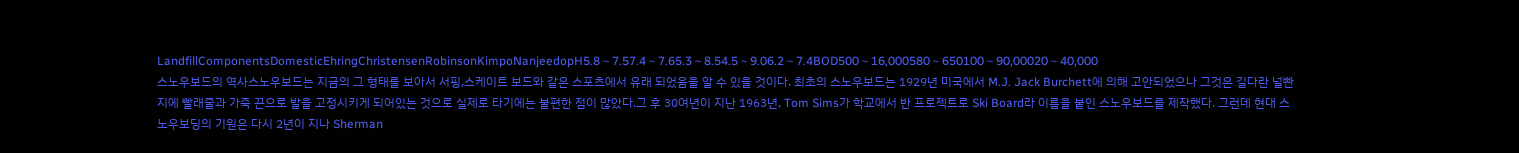LandfillComponentsDomesticEhringChristensenRobinsonKimpoNanjeedopH5.8∼7.57.4∼7.65.3∼8.54.5∼9.06.2∼7.4BOD500∼16,000580∼650100∼90,00020∼40,000
스노우보드의 역사스노우보드는 지금의 그 형태를 보아서 서핑,스케이트 보드와 같은 스포츠에서 유래 되었음을 알 수 있을 것이다. 최초의 스노우보드는 1929년 미국에서 M.J. Jack Burchett에 의해 고안되었으나 그것은 길다란 널빤지에 빨래줄과 가죽 끈으로 발을 고정시키게 되어있는 것으로 실제로 타기에는 불편한 점이 많았다.그 후 30여년이 지난 1963년, Tom Sims가 학교에서 반 프로젝트로 Ski Board라 이름을 붙인 스노우보드를 제작했다. 그런데 현대 스노우보딩의 기원은 다시 2년이 지나 Sherman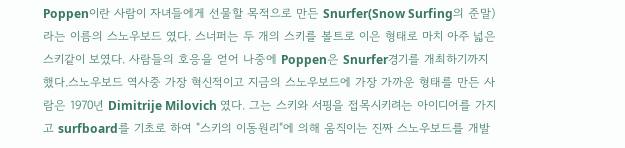Poppen이란 사람이 자녀들에게 선물할 목적으로 만든 Snurfer(Snow Surfing의 준말)라는 이름의 스노우보드 였다. 스너퍼는 두 개의 스키를 볼트로 이은 형태로 마치 아주 넓은 스키같이 보였다. 사람들의 호응을 얻어 나중에 Poppen은 Snurfer경기를 개최하기까지 했다.스노우보드 역사중 가장 혁신적이고 지금의 스노우보드에 가장 가까운 형태를 만든 사람은 1970년 Dimitrije Milovich 였다. 그는 스키와 서핑을 접목시키려는 아이디어를 가지고 surfboard를 기초로 하여 "스키의 이동원리"에 의해 움직이는 진짜 스노우보드를 개발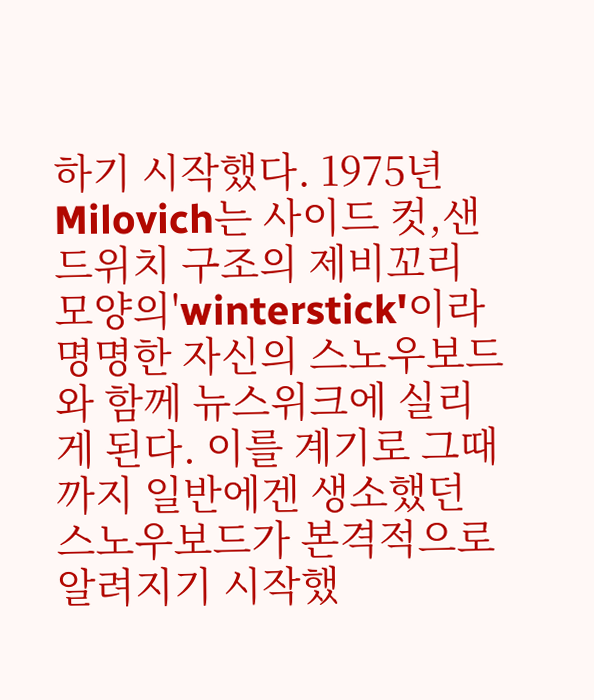하기 시작했다. 1975년 Milovich는 사이드 컷,샌드위치 구조의 제비꼬리 모양의'winterstick'이라 명명한 자신의 스노우보드와 함께 뉴스위크에 실리게 된다. 이를 계기로 그때까지 일반에겐 생소했던 스노우보드가 본격적으로 알려지기 시작했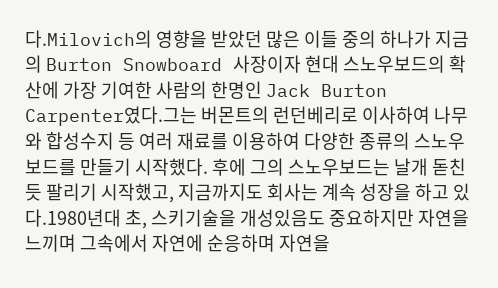다.Milovich의 영향을 받았던 많은 이들 중의 하나가 지금의 Burton Snowboard 사장이자 현대 스노우보드의 확산에 가장 기여한 사람의 한명인 Jack Burton Carpenter였다.그는 버몬트의 런던베리로 이사하여 나무와 합성수지 등 여러 재료를 이용하여 다양한 종류의 스노우보드를 만들기 시작했다. 후에 그의 스노우보드는 날개 돋친 듯 팔리기 시작했고, 지금까지도 회사는 계속 성장을 하고 있다.1980년대 초, 스키기술을 개성있음도 중요하지만 자연을 느끼며 그속에서 자연에 순응하며 자연을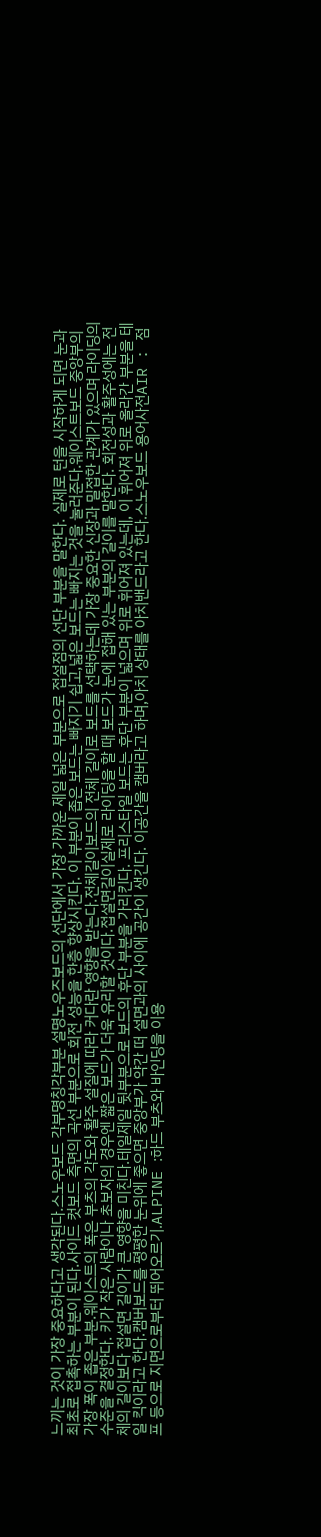느끼는 것이 가장 중요하다고 생각된다.스노우보드 각부명칭각부분 설명노우즈보드의 선단에서 가장 가까운 제일 넓은 부분으로 접설점의 선단 부분을 말한다. 실제로 턴을 시작하게 되면 눈과 최초로 접촉하는 부분이 된다.사이드 컷보드 측면의 곡선 부분으로 회전 성능을 한층 향상시킨다. 이 부분이 좁은 보드는 빠지기 쉽고,넓은 보드는 빠지는 것을 눌러준다.웨이스트보드 중앙부의 가장 폭이 좁은 부분.웨이스트의 폭은 부츠의 각도와 활주 설질에 따라 커다란 영향을 받는다.전체길이보드의 전체 길이로 보드를 선택하는데 가장 중요한 신장과 밀접한 관계가 있으며 라이딩의 수준을 결정한다. 키가 작은 사람이나 초보자의 경우엔 짧은 보드가 더욱 유리할 것이다.접설면길이실제로 라이딩을 할 때 보드가 눈에 접해 있는 부분의 길이를 말한다. 회전성과 활주성에는 전체의 길이보다 접설면 길이가 큰 영향을 미친다.테일제일 뒷부분으로 보드의 후단 부분을 가리킨다. 프리스타일 보드는 후단 부분이 넓으며 위로 휘어져 있는데, 이 휘어져 위로 올라간 부분을 테일 킥이라고 한다.캠버보드를 평평한 눈위에 좋으면 중앙부가 약간 떠 설면과의 사이에 공간이 생긴다. 이공간을 캠버라고 하며,아치 상태를 아치밴드라고 한다.스노우보드 용어사전AIR : 점프 등으로 지면으로부터 뛰어오르기.ALPINE :하드 부츠와 바인딩을 이용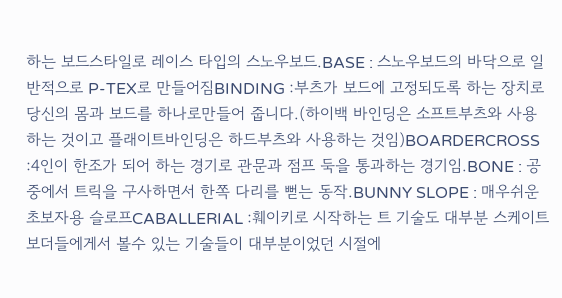하는 보드스타일로 레이스 타입의 스노우보드.BASE : 스노우보드의 바닥으로 일반적으로 P-TEX로 만들어짐BINDING :부츠가 보드에 고정되도록 하는 장치로 당신의 몸과 보드를 하나로만들어 줍니다.(하이백 바인딩은 소프트부츠와 사용하는 것이고 플래이트바인딩은 하드부츠와 사용하는 것임)BOARDERCROSS :4인이 한조가 되어 하는 경기로 관문과 점프 둑을 통과하는 경기임.BONE : 공중에서 트릭을 구사하면서 한쪽 다리를 뻗는 동작.BUNNY SLOPE : 매우쉬운 초보자용 슬로프CABALLERIAL :훼이키로 시작하는 트 기술도 대부분 스케이트보더들에게서 볼수 있는 기술들이 대부분이었던 시절에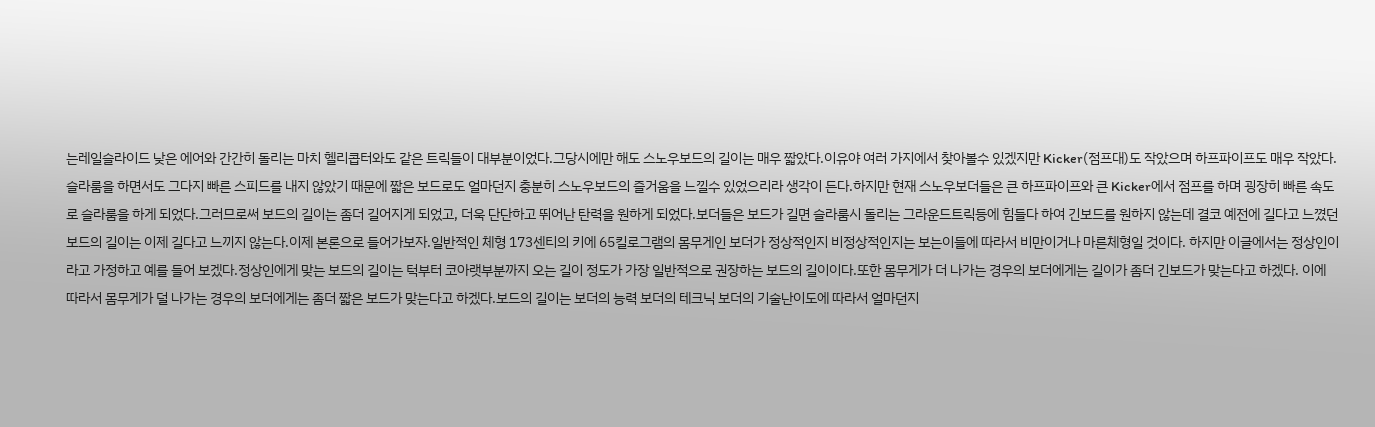는레일슬라이드 낮은 에어와 간간히 돌리는 마치 헬리콥터와도 같은 트릭들이 대부분이었다.그당시에만 해도 스노우보드의 길이는 매우 짧았다.이유야 여러 가지에서 찾아볼수 있겠지만 Kicker(점프대)도 작았으며 하프파이프도 매우 작았다.슬라룸을 하면서도 그다지 빠른 스피드를 내지 않았기 때문에 짧은 보드로도 얼마던지 충분히 스노우보드의 즐거움을 느낄수 있었으리라 생각이 든다.하지만 현재 스노우보더들은 큰 하프파이프와 큰 Kicker에서 점프를 하며 굉장히 빠른 속도로 슬라룸을 하게 되었다.그러므로써 보드의 길이는 좀더 길어지게 되었고, 더욱 단단하고 뛰어난 탄력을 원하게 되었다.보더들은 보드가 길면 슬라룸시 돌리는 그라운드트릭등에 힘들다 하여 긴보드를 원하지 않는데 결코 예전에 길다고 느꼈던 보드의 길이는 이제 길다고 느끼지 않는다.이제 본론으로 들어가보자.일반적인 체형 173센티의 키에 65킬로그램의 몸무게인 보더가 정상적인지 비정상적인지는 보는이들에 따라서 비만이거나 마른체형일 것이다. 하지만 이글에서는 정상인이라고 가정하고 예를 들어 보겠다.정상인에게 맞는 보드의 길이는 턱부터 코아랫부분까지 오는 길이 정도가 가장 일반적으로 권장하는 보드의 길이이다.또한 몸무게가 더 나가는 경우의 보더에게는 길이가 좀더 긴보드가 맞는다고 하겠다. 이에 따라서 몸무게가 덜 나가는 경우의 보더에게는 좀더 짧은 보드가 맞는다고 하겠다.보드의 길이는 보더의 능력 보더의 테크닉 보더의 기술난이도에 따라서 얼마던지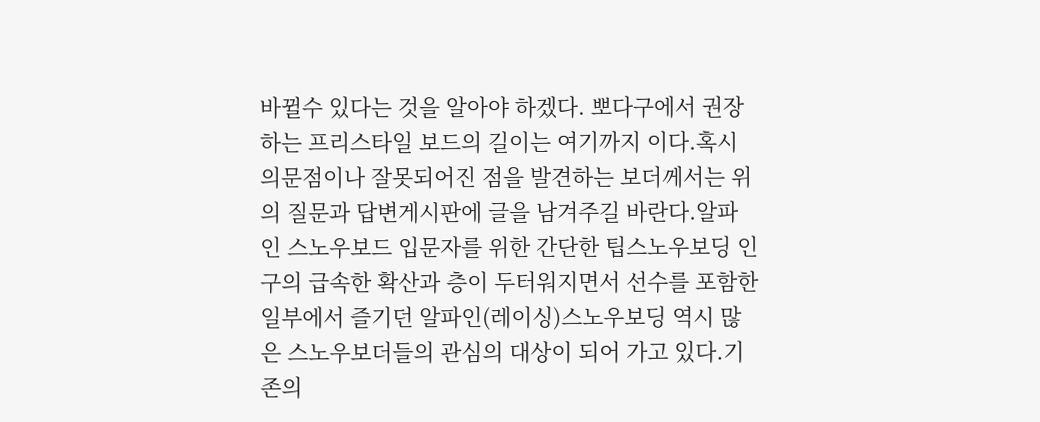바뀔수 있다는 것을 알아야 하겠다. 뽀다구에서 권장하는 프리스타일 보드의 길이는 여기까지 이다.혹시 의문점이나 잘못되어진 점을 발견하는 보더께서는 위의 질문과 답변게시판에 글을 남겨주길 바란다.알파인 스노우보드 입문자를 위한 간단한 팁스노우보딩 인구의 급속한 확산과 층이 두터워지면서 선수를 포함한 일부에서 즐기던 알파인(레이싱)스노우보딩 역시 많은 스노우보더들의 관심의 대상이 되어 가고 있다.기존의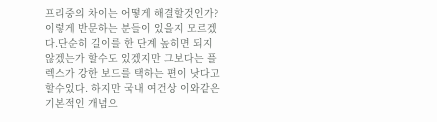프리중의 차이는 어떻게 해결할것인가? 이렇게 반문하는 분들이 있을지 모르겠다.단순히 길이를 한 단계 높히면 되지 않겠는가 할수도 있겠지만 그보다는 플렉스가 강한 보드를 택하는 편이 낫다고 할수있다. 하지만 국내 여건상 이와같은 기본적인 개념으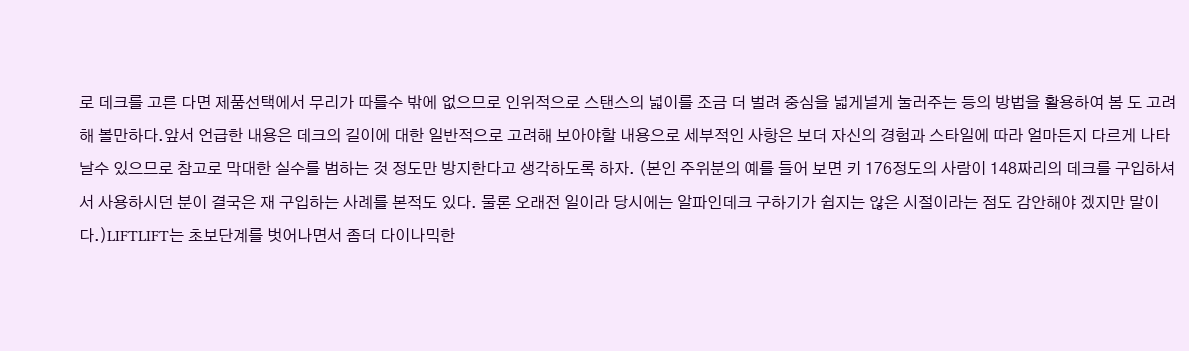로 데크를 고른 다면 제품선택에서 무리가 따를수 밖에 없으므로 인위적으로 스탠스의 넓이를 조금 더 벌려 중심을 넓게널게 눌러주는 등의 방법을 활용하여 봄 도 고려해 볼만하다.앞서 언급한 내용은 데크의 길이에 대한 일반적으로 고려해 보아야할 내용으로 세부적인 사항은 보더 자신의 경험과 스타일에 따라 얼마든지 다르게 나타날수 있으므로 참고로 막대한 실수를 범하는 것 정도만 방지한다고 생각하도록 하자. (본인 주위분의 예를 들어 보면 키 176정도의 사람이 148짜리의 데크를 구입하셔서 사용하시던 분이 결국은 재 구입하는 사례를 본적도 있다. 물론 오래전 일이라 당시에는 알파인데크 구하기가 쉽지는 않은 시절이라는 점도 감안해야 겠지만 말이다.)LIFTLIFT는 초보단계를 벗어나면서 좀더 다이나믹한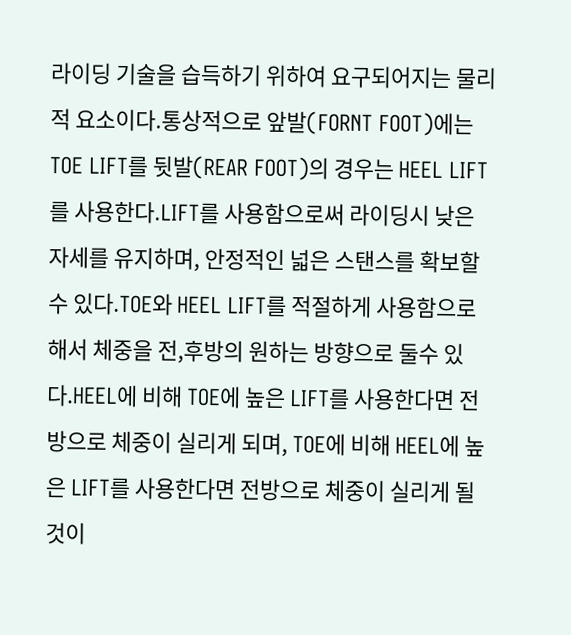라이딩 기술을 습득하기 위하여 요구되어지는 물리적 요소이다.통상적으로 앞발(FORNT FOOT)에는 TOE LIFT를 뒷발(REAR FOOT)의 경우는 HEEL LIFT를 사용한다.LIFT를 사용함으로써 라이딩시 낮은 자세를 유지하며, 안정적인 넓은 스탠스를 확보할수 있다.TOE와 HEEL LIFT를 적절하게 사용함으로 해서 체중을 전,후방의 원하는 방향으로 둘수 있다.HEEL에 비해 TOE에 높은 LIFT를 사용한다면 전방으로 체중이 실리게 되며, TOE에 비해 HEEL에 높은 LIFT를 사용한다면 전방으로 체중이 실리게 될것이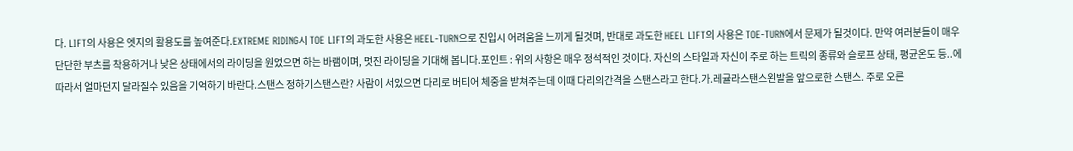다. LIFT의 사용은 엣지의 활용도를 높여준다.EXTREME RIDING시 TOE LIFT의 과도한 사용은 HEEL-TURN으로 진입시 어려움을 느끼게 될것며, 반대로 과도한 HEEL LIFT의 사용은 TOE-TURN에서 문제가 될것이다. 만약 여러분들이 매우 단단한 부츠를 착용하거나 낮은 상태에서의 라이딩을 원었으면 하는 바램이며, 멋진 라이딩을 기대해 봅니다.포인트 : 위의 사항은 매우 정석적인 것이다. 자신의 스타일과 자신이 주로 하는 트릭의 종류와 슬로프 상태, 평균온도 등..에 따라서 얼마던지 달라질수 있음을 기억하기 바란다.스탠스 정하기스탠스란? 사람이 서있으면 다리로 버티어 체중을 받쳐주는데 이때 다리의간격을 스탠스라고 한다.가.레귤라스탠스왼발을 앞으로한 스탠스. 주로 오른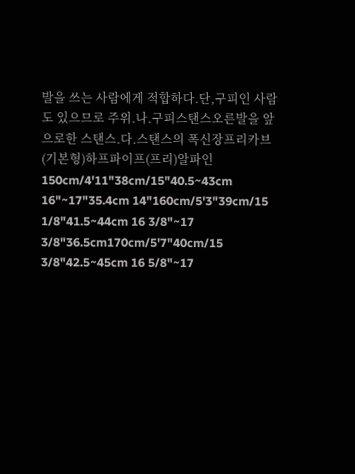발을 쓰는 사람에게 적합하다.단,구피인 사람도 있으므로 주위.나.구피스탠스오른발을 앞으로한 스탠스.다.스탠스의 폭신장프리카브(기본형)하프파이프(프리)알파인150cm/4'11"38cm/15"40.5~43cm 16"~17"35.4cm 14"160cm/5'3"39cm/15 1/8"41.5~44cm 16 3/8"~17 3/8"36.5cm170cm/5'7"40cm/15 3/8"42.5~45cm 16 5/8"~17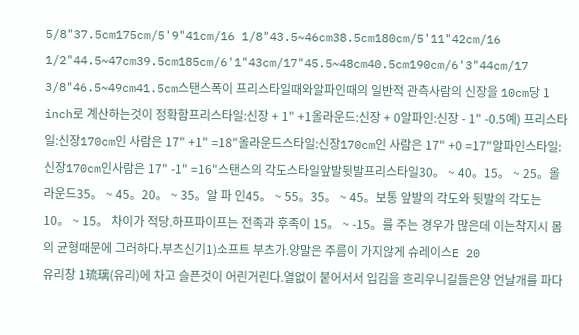5/8"37.5cm175cm/5'9"41cm/16 1/8"43.5~46cm38.5cm180cm/5'11"42cm/16 1/2"44.5~47cm39.5cm185cm/6'1"43cm/17"45.5~48cm40.5cm190cm/6'3"44cm/17 3/8"46.5~49cm41.5cm스탠스폭이 프리스타일때와알파인때의 일반적 관측사람의 신장을 10cm당 1 inch로 계산하는것이 정확함프리스타일:신장 + 1" +1올라운드:신장 + 0알파인:신장 - 1" -0.5예) 프리스타일:신장170cm인 사람은 17" +1" =18"올라운드스타일:신장170cm인 사람은 17" +0 =17"알파인스타일:신장170cm인사람은 17" -1" =16"스탠스의 각도스타일앞발뒷발프리스타일30。 ~ 40。15。 ~ 25。올라운드35。 ~ 45。20。 ~ 35。알 파 인45。 ~ 55。35。 ~ 45。보통 앞발의 각도와 뒷발의 각도는 10。 ~ 15。 차이가 적당.하프파이프는 전족과 후족이 15。 ~ -15。를 주는 경우가 많은데 이는착지시 몸의 균형때문에 그러하다.부츠신기1)소프트 부츠가.양말은 주름이 가지않게 슈레이스E 20
유리창 1琉璃(유리)에 차고 슬픈것이 어린거린다.열없이 붙어서서 입김을 흐리우니길들은양 언날개를 파다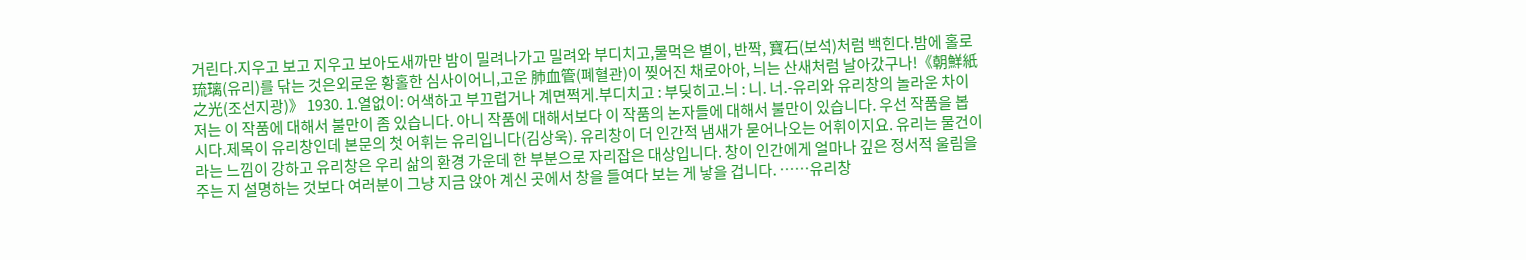거린다.지우고 보고 지우고 보아도새까만 밤이 밀려나가고 밀려와 부디치고,물먹은 별이, 반짝, 寶石(보석)처럼 백힌다.밤에 홀로 琉璃(유리)를 닦는 것은외로운 황홀한 심사이어니,고운 肺血管(폐혈관)이 찢어진 채로아아, 늬는 산새처럼 날아갔구나!《朝鮮紙之光(조선지광)》 1930. 1.열없이: 어색하고 부끄럽거나 계면쩍게.부디치고 : 부딪히고.늬 : 니. 너.-유리와 유리창의 놀라운 차이저는 이 작품에 대해서 불만이 좀 있습니다. 아니 작품에 대해서보다 이 작품의 논자들에 대해서 불만이 있습니다. 우선 작품을 봅시다.제목이 유리창인데 본문의 첫 어휘는 유리입니다(김상욱). 유리창이 더 인간적 냄새가 묻어나오는 어휘이지요. 유리는 물건이라는 느낌이 강하고 유리창은 우리 삶의 환경 가운데 한 부분으로 자리잡은 대상입니다. 창이 인간에게 얼마나 깊은 정서적 울림을 주는 지 설명하는 것보다 여러분이 그냥 지금 앉아 계신 곳에서 창을 들여다 보는 게 낳을 겁니다. ……유리창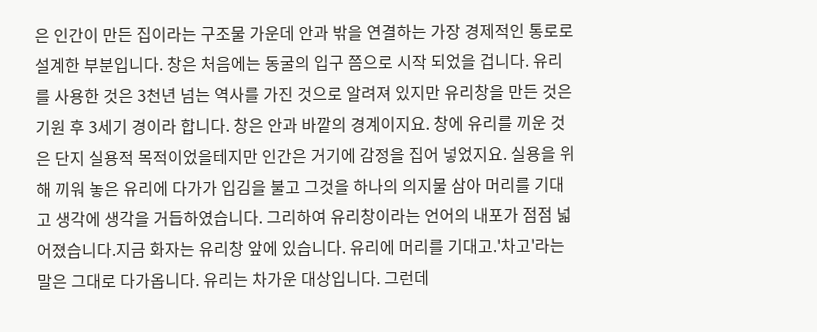은 인간이 만든 집이라는 구조물 가운데 안과 밖을 연결하는 가장 경제적인 통로로 설계한 부분입니다. 창은 처음에는 동굴의 입구 쯤으로 시작 되었을 겁니다. 유리를 사용한 것은 3천년 넘는 역사를 가진 것으로 알려져 있지만 유리창을 만든 것은 기원 후 3세기 경이라 합니다. 창은 안과 바깥의 경계이지요. 창에 유리를 끼운 것은 단지 실용적 목적이었을테지만 인간은 거기에 감정을 집어 넣었지요. 실용을 위해 끼워 놓은 유리에 다가가 입김을 불고 그것을 하나의 의지물 삼아 머리를 기대고 생각에 생각을 거듭하였습니다. 그리하여 유리창이라는 언어의 내포가 점점 넓어졌습니다.지금 화자는 유리창 앞에 있습니다. 유리에 머리를 기대고.'차고'라는 말은 그대로 다가옵니다. 유리는 차가운 대상입니다. 그런데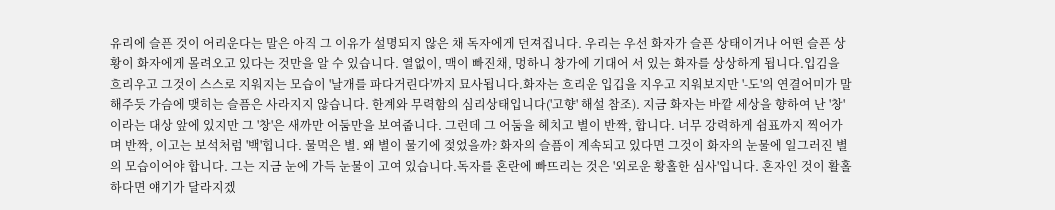유리에 슬픈 것이 어리운다는 말은 아직 그 이유가 설명되지 않은 채 독자에게 던져집니다. 우리는 우선 화자가 슬픈 상태이거나 어떤 슬픈 상황이 화자에게 몰려오고 있다는 것만을 알 수 있습니다. 열없이, 맥이 빠진채, 멍하니 창가에 기대어 서 있는 화자를 상상하게 됩니다.입김을 흐리우고 그것이 스스로 지워지는 모습이 '날개를 파다거린다'까지 묘사됩니다.화자는 흐리운 입깁을 지우고 지워보지만 '-도'의 연결어미가 말해주듯 가슴에 맺히는 슬픔은 사라지지 않습니다. 한계와 무력함의 심리상태입니다('고향' 해설 참조). 지금 화자는 바깥 세상을 향하여 난 '창'이라는 대상 앞에 있지만 그 '창'은 새까만 어둠만을 보여줍니다. 그런데 그 어둠을 헤치고 별이 반짝, 합니다. 너무 강력하게 쉼표까지 찍어가며 반짝, 이고는 보석처럼 '백'힙니다. 물먹은 별. 왜 별이 물기에 젖었을까? 화자의 슬픔이 계속되고 있다면 그것이 화자의 눈물에 일그러진 별의 모습이어야 합니다. 그는 지금 눈에 가득 눈물이 고여 있습니다.독자를 혼란에 빠뜨리는 것은 '외로운 황홀한 심사'입니다. 혼자인 것이 활홀하다면 얘기가 달라지겠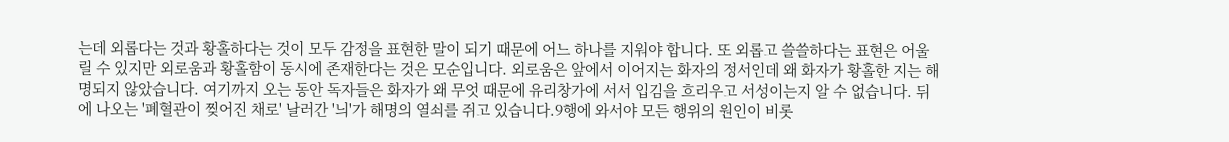는데 외롭다는 것과 황홀하다는 것이 모두 감정을 표현한 말이 되기 때문에 어느 하나를 지워야 합니다. 또 외롭고 쓸쓸하다는 표현은 어울릴 수 있지만 외로움과 황홀함이 동시에 존재한다는 것은 모순입니다. 외로움은 앞에서 이어지는 화자의 정서인데 왜 화자가 황홀한 지는 해명되지 않았습니다. 여기까지 오는 동안 독자들은 화자가 왜 무엇 때문에 유리창가에 서서 입김을 흐리우고 서성이는지 알 수 없습니다. 뒤에 나오는 '폐혈관이 찢어진 채로' 날러간 '늬'가 해명의 열쇠를 쥐고 있습니다.9행에 와서야 모든 행위의 원인이 비롯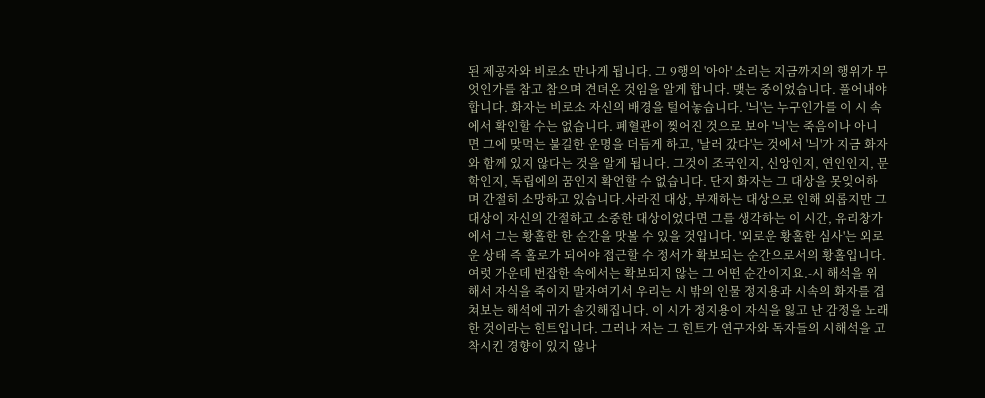된 제공자와 비로소 만나게 됩니다. 그 9행의 '아아' 소리는 지금까지의 행위가 무엇인가를 참고 참으며 견뎌온 것임을 알게 합니다. 맺는 중이었습니다. 풀어내야 합니다. 화자는 비로소 자신의 배경을 털어놓습니다. '늬'는 누구인가를 이 시 속에서 확인할 수는 없습니다. 폐혈관이 찢어진 것으로 보아 '늬'는 죽음이나 아니면 그에 맞먹는 불길한 운명을 더듬게 하고, '날러 갔다'는 것에서 '늬'가 지금 화자와 함께 있지 않다는 것을 알게 됩니다. 그것이 조국인지, 신앙인지, 연인인지, 문학인지, 독립에의 꿈인지 확언할 수 없습니다. 단지 화자는 그 대상을 못잊어하며 간절히 소망하고 있습니다.사라진 대상, 부재하는 대상으로 인해 외롭지만 그 대상이 자신의 간절하고 소중한 대상이었다면 그를 생각하는 이 시간, 유리창가에서 그는 황홀한 한 순간을 맛볼 수 있을 것입니다. '외로운 황홀한 심사'는 외로운 상태 즉 홀로가 되어야 접근할 수 정서가 확보되는 순간으로서의 황홀입니다. 여럿 가운데 번잡한 속에서는 확보되지 않는 그 어떤 순간이지요.-시 해석을 위해서 자식을 죽이지 말자여기서 우리는 시 밖의 인물 정지용과 시속의 화자를 겹쳐보는 해석에 귀가 솔깃해집니다. 이 시가 정지용이 자식을 잃고 난 감정을 노래한 것이라는 힌트입니다. 그러나 저는 그 힌트가 연구자와 독자들의 시해석을 고착시킨 경향이 있지 않나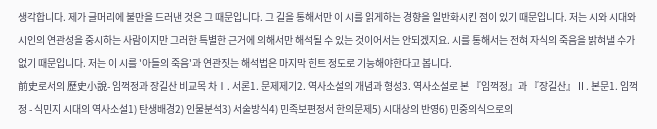생각합니다. 제가 글머리에 불만을 드러낸 것은 그 때문입니다. 그 길을 통해서만 이 시를 읽게하는 경향을 일반화시킨 점이 있기 때문입니다. 저는 시와 시대와 시인의 연관성을 중시하는 사람이지만 그러한 특별한 근거에 의해서만 해석될 수 있는 것이어서는 안되겠지요. 시를 통해서는 전혀 자식의 죽음을 밝혀낼 수가 없기 때문입니다. 저는 이 시를 '아들의 죽음'과 연관짓는 해석법은 마지막 힌트 정도로 기능해야한다고 봅니다.
前史로서의 歷史小說- 임꺽정과 장길산 비교목 차Ⅰ. 서론1. 문제제기2. 역사소설의 개념과 형성3. 역사소설로 본 『임꺽정』과 『장길산』Ⅱ. 본문1. 임꺽정 - 식민지 시대의 역사소설1) 탄생배경2) 인물분석3) 서술방식4) 민족보편정서 한의문제5) 시대상의 반영6) 민중의식으로의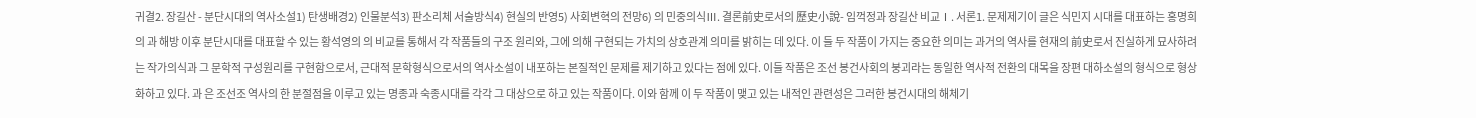귀결2. 장길산 - 분단시대의 역사소설1) 탄생배경2) 인물분석3) 판소리체 서술방식4) 현실의 반영5) 사회변혁의 전망6) 의 민중의식Ⅲ. 결론前史로서의 歷史小說- 임꺽정과 장길산 비교Ⅰ. 서론1. 문제제기이 글은 식민지 시대를 대표하는 홍명희의 과 해방 이후 분단시대를 대표할 수 있는 황석영의 의 비교를 통해서 각 작품들의 구조 원리와, 그에 의해 구현되는 가치의 상호관계 의미를 밝히는 데 있다. 이 들 두 작품이 가지는 중요한 의미는 과거의 역사를 현재의 前史로서 진실하게 묘사하려는 작가의식과 그 문학적 구성원리를 구현함으로서, 근대적 문학형식으로서의 역사소설이 내포하는 본질적인 문제를 제기하고 있다는 점에 있다. 이들 작품은 조선 봉건사회의 붕괴라는 동일한 역사적 전환의 대목을 장편 대하소설의 형식으로 형상화하고 있다. 과 은 조선조 역사의 한 분절점을 이루고 있는 명종과 숙종시대를 각각 그 대상으로 하고 있는 작품이다. 이와 함께 이 두 작품이 맺고 있는 내적인 관련성은 그러한 봉건시대의 해체기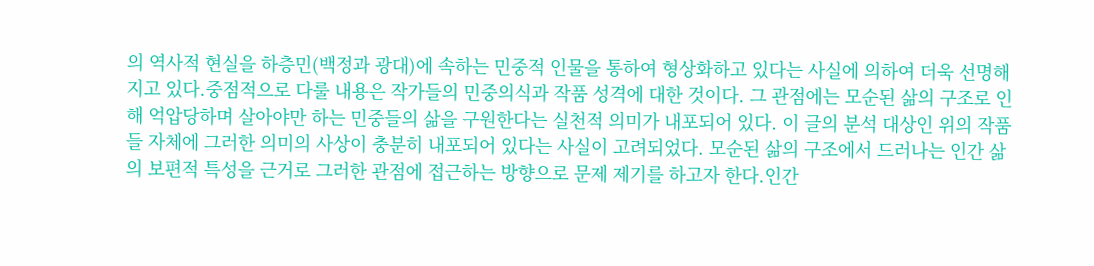의 역사적 현실을 하층민(백정과 광대)에 속하는 민중적 인물을 통하여 형상화하고 있다는 사실에 의하여 더욱 선명해지고 있다.중점적으로 다룰 내용은 작가들의 민중의식과 작품 성격에 대한 것이다. 그 관점에는 모순된 삶의 구조로 인해 억압당하며 살아야만 하는 민중들의 삶을 구원한다는 실천적 의미가 내포되어 있다. 이 글의 분석 대상인 위의 작품들 자체에 그러한 의미의 사상이 충분히 내포되어 있다는 사실이 고려되었다. 모순된 삶의 구조에서 드러나는 인간 삶의 보편적 특성을 근거로 그러한 관점에 접근하는 방향으로 문제 제기를 하고자 한다.인간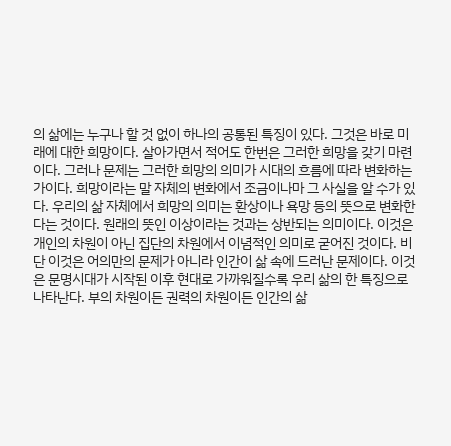의 삶에는 누구나 할 것 없이 하나의 공통된 특징이 있다. 그것은 바로 미래에 대한 희망이다. 살아가면서 적어도 한번은 그러한 희망을 갖기 마련이다. 그러나 문제는 그러한 희망의 의미가 시대의 흐름에 따라 변화하는 가이다. 희망이라는 말 자체의 변화에서 조금이나마 그 사실을 알 수가 있다. 우리의 삶 자체에서 희망의 의미는 환상이나 욕망 등의 뜻으로 변화한다는 것이다. 원래의 뜻인 이상이라는 것과는 상반되는 의미이다. 이것은 개인의 차원이 아닌 집단의 차원에서 이념적인 의미로 굳어진 것이다. 비단 이것은 어의만의 문제가 아니라 인간이 삶 속에 드러난 문제이다. 이것은 문명시대가 시작된 이후 현대로 가까워질수록 우리 삶의 한 특징으로 나타난다. 부의 차원이든 권력의 차원이든 인간의 삶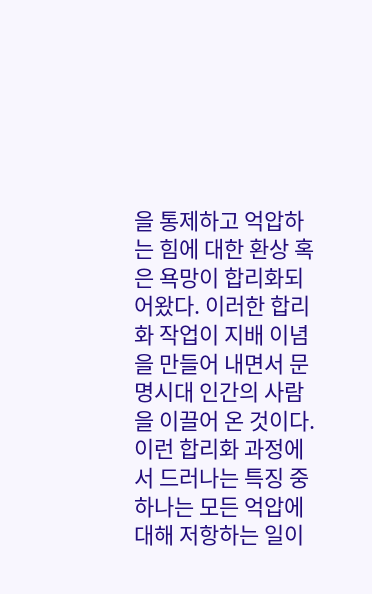을 통제하고 억압하는 힘에 대한 환상 혹은 욕망이 합리화되어왔다. 이러한 합리화 작업이 지배 이념을 만들어 내면서 문명시대 인간의 사람을 이끌어 온 것이다.이런 합리화 과정에서 드러나는 특징 중 하나는 모든 억압에 대해 저항하는 일이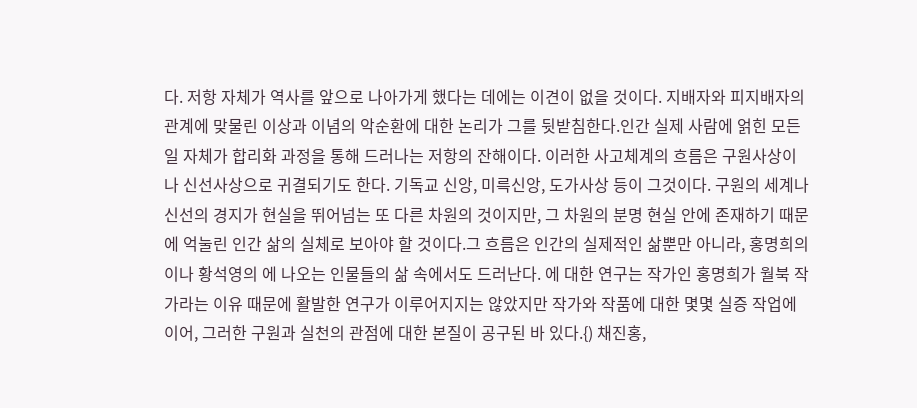다. 저항 자체가 역사를 앞으로 나아가게 했다는 데에는 이견이 없을 것이다. 지배자와 피지배자의 관계에 맞물린 이상과 이념의 악순환에 대한 논리가 그를 뒷받침한다.인간 실제 사람에 얽힌 모든 일 자체가 합리화 과정을 통해 드러나는 저항의 잔해이다. 이러한 사고체계의 흐름은 구원사상이나 신선사상으로 귀결되기도 한다. 기독교 신앙, 미륵신앙, 도가사상 등이 그것이다. 구원의 세계나 신선의 경지가 현실을 뛰어넘는 또 다른 차원의 것이지만, 그 차원의 분명 현실 안에 존재하기 때문에 억눌린 인간 삶의 실체로 보아야 할 것이다.그 흐름은 인간의 실제적인 삶뿐만 아니라, 홍명희의 이나 황석영의 에 나오는 인물들의 삶 속에서도 드러난다. 에 대한 연구는 작가인 홍명희가 월북 작가라는 이유 때문에 활발한 연구가 이루어지지는 않았지만 작가와 작품에 대한 몇몇 실증 작업에 이어, 그러한 구원과 실천의 관점에 대한 본질이 공구된 바 있다.{) 채진홍,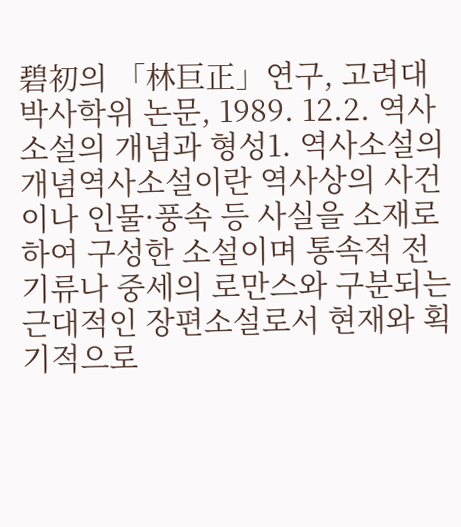碧初의 「林巨正」연구, 고려대 박사학위 논문, 1989. 12.2. 역사소설의 개념과 형성1. 역사소설의 개념역사소설이란 역사상의 사건이나 인물·풍속 등 사실을 소재로 하여 구성한 소설이며 통속적 전기류나 중세의 로만스와 구분되는 근대적인 장편소설로서 현재와 획기적으로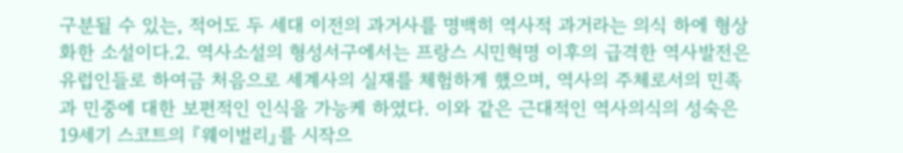구분될 수 있는, 적어도 두 세대 이전의 과거사를 명백히 역사적 과거라는 의식 하에 형상화한 소설이다.2. 역사소설의 형성서구에서는 프랑스 시민혁명 이후의 급격한 역사발전은 유럽인들로 하여금 처음으로 세계사의 실재를 체험하게 했으며, 역사의 주체로서의 민족과 민중에 대한 보편적인 인식을 가능케 하였다. 이와 같은 근대적인 역사의식의 성숙은 19세기 스코트의 『웨이벌리』를 시작으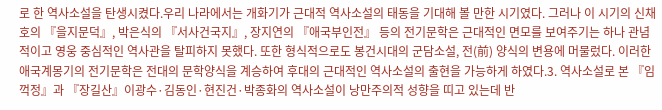로 한 역사소설을 탄생시켰다.우리 나라에서는 개화기가 근대적 역사소설의 태동을 기대해 볼 만한 시기였다. 그러나 이 시기의 신채호의 『을지문덕』, 박은식의 『서사건국지』, 장지연의 『애국부인전』 등의 전기문학은 근대적인 면모를 보여주기는 하나 관념적이고 영웅 중심적인 역사관을 탈피하지 못했다. 또한 형식적으로도 봉건시대의 군담소설, 전(前) 양식의 변용에 머물렀다. 이러한 애국계몽기의 전기문학은 전대의 문학양식을 계승하여 후대의 근대적인 역사소설의 출현을 가능하게 하였다.3. 역사소설로 본 『임꺽정』과 『장길산』이광수·김동인·현진건·박종화의 역사소설이 낭만주의적 성향을 띠고 있는데 반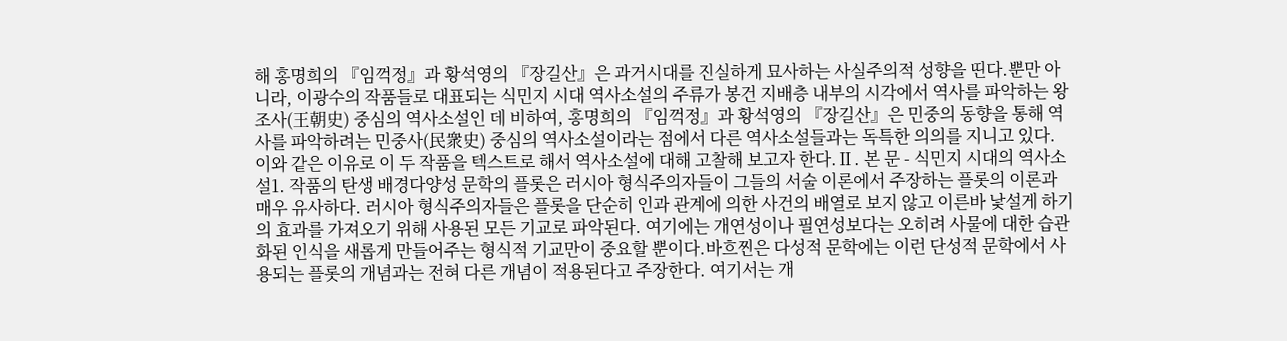해 홍명희의 『임꺽정』과 황석영의 『장길산』은 과거시대를 진실하게 묘사하는 사실주의적 성향을 띤다.뿐만 아니라, 이광수의 작품들로 대표되는 식민지 시대 역사소설의 주류가 봉건 지배층 내부의 시각에서 역사를 파악하는 왕조사(王朝史) 중심의 역사소설인 데 비하여, 홍명희의 『임꺽정』과 황석영의 『장길산』은 민중의 동향을 통해 역사를 파악하려는 민중사(民衆史) 중심의 역사소설이라는 점에서 다른 역사소설들과는 독특한 의의를 지니고 있다. 이와 같은 이유로 이 두 작품을 텍스트로 해서 역사소설에 대해 고찰해 보고자 한다.Ⅱ. 본 문 - 식민지 시대의 역사소설1. 작품의 탄생 배경다양성 문학의 플롯은 러시아 형식주의자들이 그들의 서술 이론에서 주장하는 플롯의 이론과 매우 유사하다. 러시아 형식주의자들은 플롯을 단순히 인과 관계에 의한 사건의 배열로 보지 않고 이른바 낯설게 하기 의 효과를 가져오기 위해 사용된 모든 기교로 파악된다. 여기에는 개연성이나 필연성보다는 오히려 사물에 대한 습관화된 인식을 새롭게 만들어주는 형식적 기교만이 중요할 뿐이다.바흐찐은 다성적 문학에는 이런 단성적 문학에서 사용되는 플롯의 개념과는 전혀 다른 개념이 적용된다고 주장한다. 여기서는 개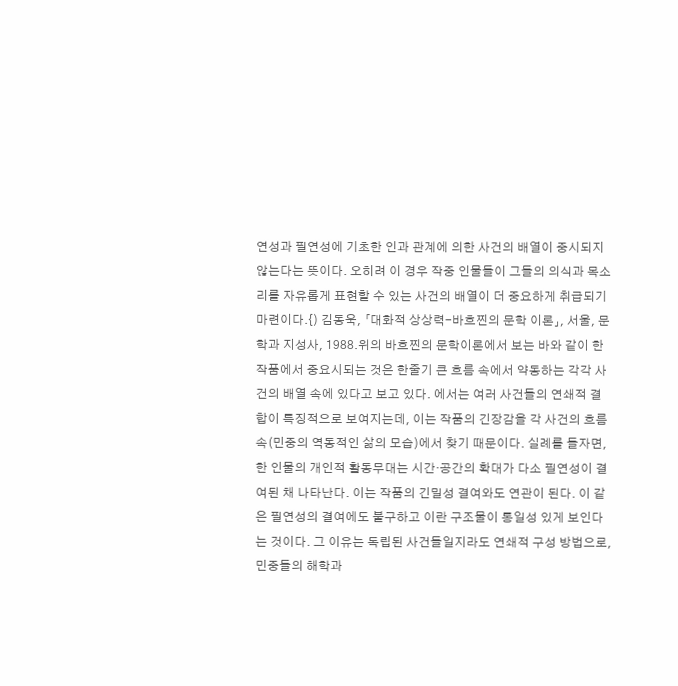연성과 필연성에 기초한 인과 관계에 의한 사건의 배열이 중시되지 않는다는 뜻이다. 오히려 이 경우 작중 인물들이 그들의 의식과 목소리를 자유롭게 표현할 수 있는 사건의 배열이 더 중요하게 취급되기 마련이다.{) 김동욱, 「대화적 상상력-바흐찐의 문학 이론」, 서울, 문학과 지성사, 1988.위의 바흐찐의 문학이론에서 보는 바와 같이 한 작품에서 중요시되는 것은 한줄기 큰 흐름 속에서 약동하는 각각 사건의 배열 속에 있다고 보고 있다. 에서는 여러 사건들의 연쇄적 결합이 특징적으로 보여지는데, 이는 작품의 긴장감을 각 사건의 흐름 속(민중의 역동적인 삶의 모습)에서 찾기 때문이다. 실례를 들자면, 한 인물의 개인적 활동무대는 시간·공간의 확대가 다소 필연성이 결여된 채 나타난다. 이는 작품의 긴밀성 결여와도 연관이 된다. 이 같은 필연성의 결여에도 불구하고 이란 구조물이 통일성 있게 보인다는 것이다. 그 이유는 독립된 사건들일지라도 연쇄적 구성 방법으로, 민중들의 해학과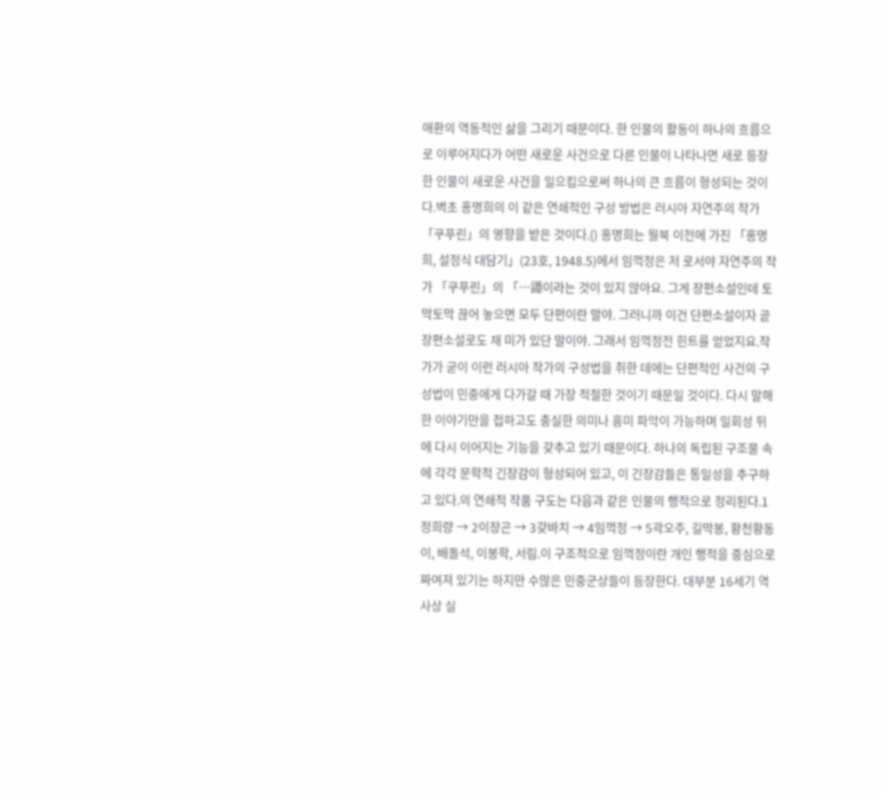애환의 역동적인 삶을 그리기 때문이다. 한 인물의 활동이 하나의 흐름으로 이루어지다가 어떤 새로운 사건으로 다른 인물이 나타나면 새로 등장한 인물이 새로운 사건을 일으킴으로써 하나의 큰 흐름이 형성되는 것이다.벽초 홍명희의 이 같은 연쇄적인 구성 방법은 러시아 자연주의 작가 「쿠푸린」의 영향을 받은 것이다.{) 홍명희는 월북 이전에 가진 「홍명희, 설정식 대담기」(23호, 1948.5)에서 임꺽정은 저 로서야 자연주의 작가 「쿠푸린」의 「…譚이라는 것이 있지 않아요. 그게 장편소설인데 토막토막 끊어 놓으면 모두 단편이란 말야. 그러니까 이건 단편소설이자 곧 장편소설로도 재 미가 있단 말이야. 그래서 임꺽정전 힌트를 얻었지요.작가가 굳이 이런 러시아 작가의 구성법을 취한 데에는 단편적인 사건의 구성법이 민중에게 다가갈 때 가장 적절한 것이기 때문일 것이다. 다시 말해 한 이야기만을 접하고도 충실한 의미나 흥미 파악이 가능하며 일회성 뒤에 다시 이어지는 기능을 갖추고 있기 때문이다. 하나의 독립된 구조물 속에 각각 문학적 긴장감이 형성되어 있고, 이 긴장감들은 통일성을 추구하고 있다.의 연쇄적 작품 구도는 다음과 같은 인물의 행적으로 정리된다.1정희량 → 2이장곤 → 3갖바치 → 4임꺽정 → 5곽오주, 길막봉, 황천황동이, 배돌석, 이봉학, 서림.이 구조적으로 임꺽정이란 개인 행적을 중심으로 짜여져 있기는 하지만 수많은 민중군상들이 등장한다. 대부분 16세기 역사상 실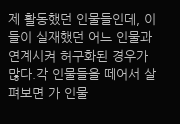제 활동했던 인물들인데, 이들이 실재했던 어느 인물과 연계시켜 허구화된 경우가 많다.각 인물들을 떼어서 살펴보면 가 인물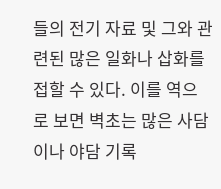들의 전기 자료 및 그와 관련된 많은 일화나 삽화를 접할 수 있다. 이를 역으로 보면 벽초는 많은 사담이나 야담 기록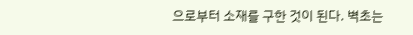으로부터 소재를 구한 것이 된다. 벽초는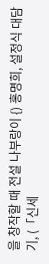을 창작할 때 전설 나부랑이 {) 홍명희, 설정식 대담기, (「신세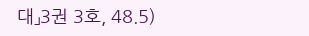대」3권 3호, 48.5)